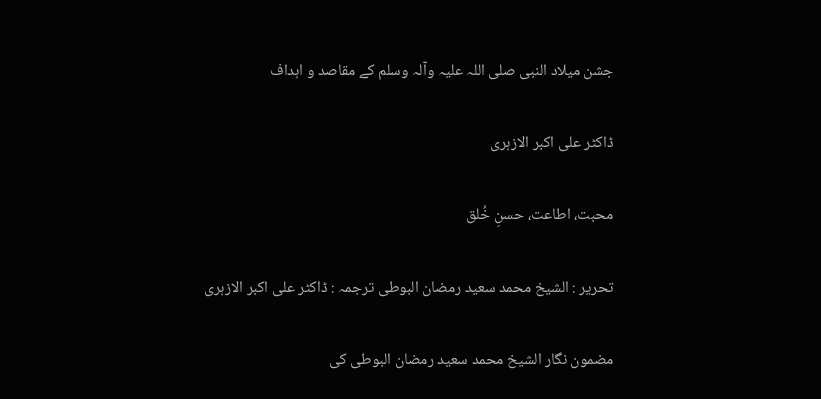جشن میلاد النبی صلی اللہ علیہ وآلہ وسلم کے مقاصد و اہداف

ڈاکٹر علی اکبر الازہری

محبت، اطاعت، حسنِ خُلق

تحریر : الشیخ محمد سعید رمضان البوطی ترجمہ : ڈاکٹر علی اکبر الازہری

مضمون نگار الشیخ محمد سعید رمضان البوطی کی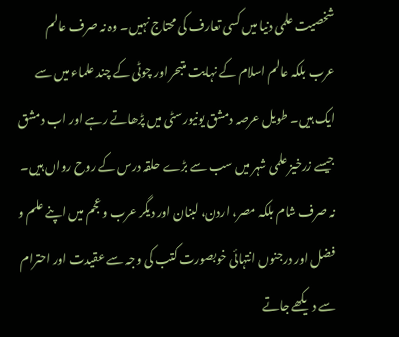شخصیت علمی دنیا میں کسی تعارف کی محتاج نہیں۔ وہ نہ صرف عالم عرب بلکہ عالم اسلام کے نہایت متبحر اور چوٹی کے چند علماء میں سے ایک ہیں۔ طویل عرصہ دمشق یونیورسٹی میں پڑھاتے رہے اور اب دمشق جیسے زرخیز علمی شہر میں سب سے بڑے حلقہ درس کے روح رواں ہیں۔ نہ صرف شام بلکہ مصر، اردن، لبنان اور دیگر عرب و عجم میں اپنے علم و فضل اور درجنوں انتہائی خوبصورت کتب کی وجہ سے عقیدت اور احترام سے دیکھے جاتے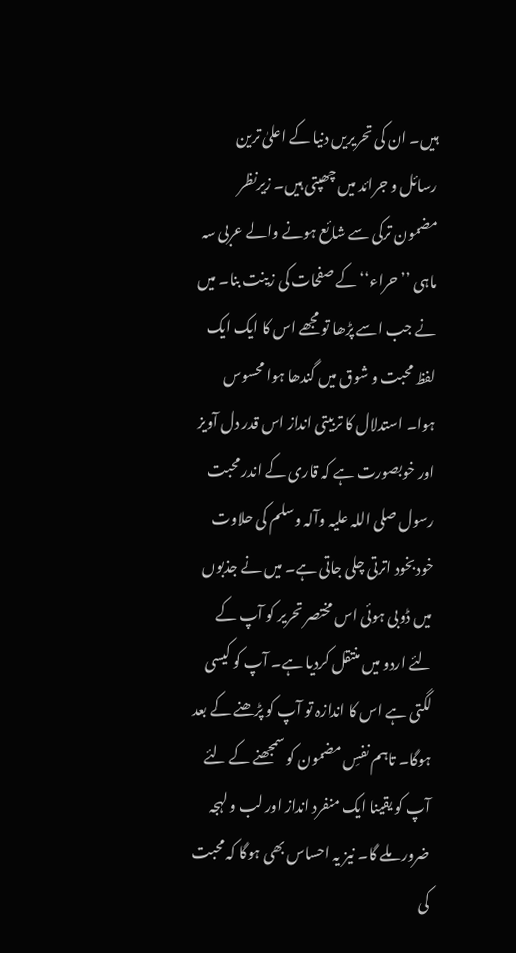ہیں۔ ان کی تحریریں دنیا کے اعلیٰ ترین رسائل و جرائد میں چھپتی ہیں۔ زیرنظر مضمون ترکی سے شائع ہونے والے عربی سہ ماہی ’’حراء‘‘ کے صفحات کی زینت بنا۔ میں نے جب اسے پڑھا تو مجھے اس کا ایک ایک لفظ محبت و شوق میں گندھا ہوا محسوس ہوا۔ استدلال کا تربیتی انداز اس قدر دل آویز اور خوبصورت ہے کہ قاری کے اندر محبت رسول صلی اللہ علیہ وآلہ وسلم کی حلاوت خودبخود اترتی چلی جاتی ہے۔ میں نے جذبوں میں ڈوبی ہوئی اس مختصر تحریر کو آپ کے لئے اردو میں منتقل کردیا ہے۔ آپ کو کیسی لگتی ہے اس کا اندازہ تو آپ کو پڑھنے کے بعد ہوگا۔ تاہم نفسِ مضمون کو سمجھنے کے لئے آپ کو یقینا ایک منفرد انداز اور لب و لہجہ ضرور ملے گا۔ نیز یہ احساس بھی ہوگا کہ محبت کی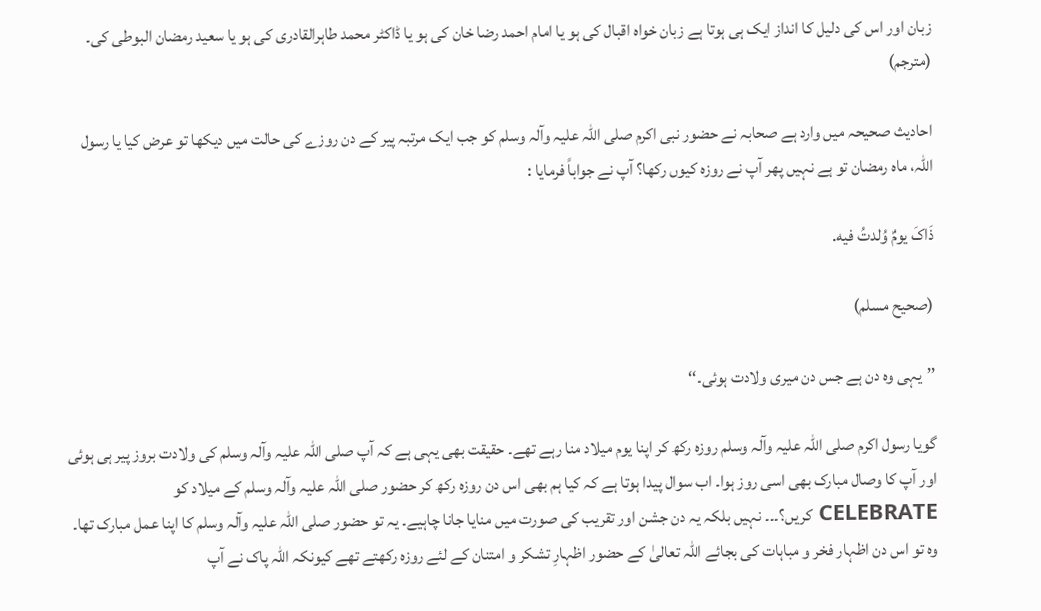زبان اور اس کی دلیل کا انداز ایک ہی ہوتا ہے زبان خواہ اقبال کی ہو یا امام احمد رضا خان کی ہو یا ڈاکٹر محمد طاہرالقادری کی ہو یا سعید رمضان البوطی کی۔ (مترجم)

احادیث صحیحہ میں وارد ہے صحابہ نے حضور نبی اکرم صلی اللہ علیہ وآلہ وسلم کو جب ایک مرتبہ پیر کے دن روزے کی حالت میں دیکھا تو عرض کیا یا رسول اللہ، ماہ رمضان تو ہے نہیں پھر آپ نے روزہ کیوں رکھا؟ آپ نے جواباً فرمایا :

ذَاکَ يومٌ وُلدتُ فيه.

(صحیح مسلم)

’’یہی وہ دن ہے جس دن میری ولادت ہوئی۔‘‘

گویا رسول اکرم صلی اللہ علیہ وآلہ وسلم روزہ رکھ کر اپنا یوم میلاد منا رہے تھے۔ حقیقت بھی یہی ہے کہ آپ صلی اللہ علیہ وآلہ وسلم کی ولادت بروز پیر ہی ہوئی اور آپ کا وصال مبارک بھی اسی روز ہوا۔ اب سوال پیدا ہوتا ہے کہ کیا ہم بھی اس دن روزہ رکھ کر حضور صلی اللہ علیہ وآلہ وسلم کے میلاد کو CELEBRATE کریں؟۔۔۔ نہیں بلکہ یہ دن جشن اور تقریب کی صورت میں منایا جانا چاہیے۔ یہ تو حضور صلی اللہ علیہ وآلہ وسلم کا اپنا عمل مبارک تھا۔ وہ تو اس دن اظہار فخر و مباہات کی بجائے اللہ تعالیٰ کے حضور اظہارِ تشکر و امتنان کے لئے روزہ رکھتے تھے کیونکہ اللہ پاک نے آپ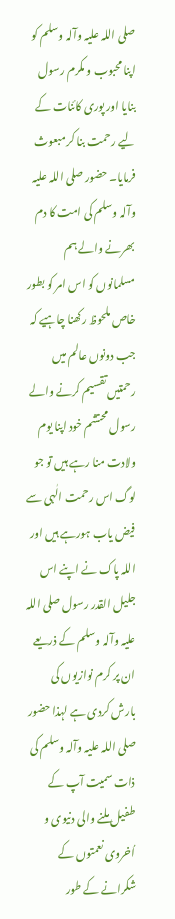صلی اللہ علیہ وآلہ وسلم کو اپنا محبوب و مکرم رسول بنایا اور پوری کائنات کے لیے رحمت بنا کر مبعوث فرمایا۔ حضور صلی اللہ علیہ وآلہ وسلم کی امت کا دم بھرنے والے ہم مسلمانوں کو اس امر کو بطور خاص ملحوظ رکھنا چاہیے کہ جب دونوں عالم میں رحمتیں تقسیم کرنے والے رسول محتشم خود اپنا یوم ولادت منا رہے ہیں تو جو لوگ اس رحمت الٰہی سے فیض یاب ہورہے ہیں اور اللہ پاک نے اپنے اس جلیل القدر رسول صلی اللہ علیہ وآلہ وسلم کے ذریعے ان پر کرم نوازیوں کی بارش کردی ہے لہذا حضور صلی اللہ علیہ وآلہ وسلم کی ذات سمیت آپ کے طفیل ملنے والی دنیوی و اُخروی نعمتوں کے شکرانے کے طور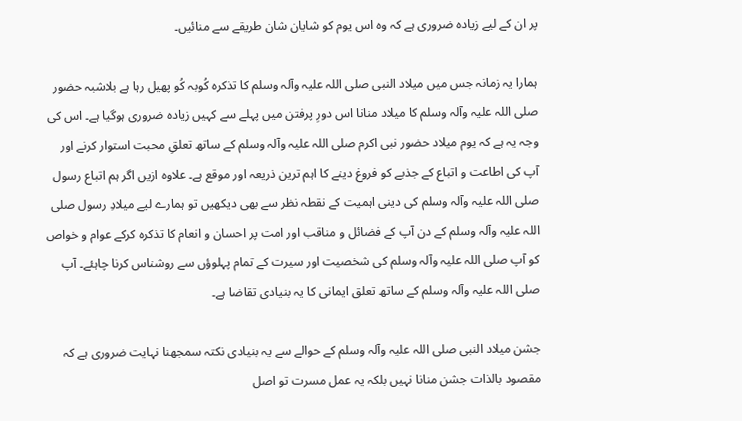پر ان کے لیے زیادہ ضروری ہے کہ وہ اس یوم کو شایان شان طریقے سے منائیں۔

ہمارا یہ زمانہ جس میں میلاد النبی صلی اللہ علیہ وآلہ وسلم کا تذکرہ کُوبہ کُو پھیل رہا ہے بلاشبہ حضور صلی اللہ علیہ وآلہ وسلم کا میلاد منانا اس دورِ پرفتن میں پہلے سے کہیں زیادہ ضروری ہوگیا ہے۔ اس کی وجہ یہ ہے کہ یوم میلاد حضور نبی اکرم صلی اللہ علیہ وآلہ وسلم کے ساتھ تعلقِ محبت استوار کرنے اور آپ کی اطاعت و اتباع کے جذبے کو فروغ دینے کا اہم ترین ذریعہ اور موقع ہے۔ علاوہ ازیں اگر ہم اتباع رسول صلی اللہ علیہ وآلہ وسلم کی دینی اہمیت کے نقطہ نظر سے بھی دیکھیں تو ہمارے لیے میلادِ رسول صلی اللہ علیہ وآلہ وسلم کے دن آپ کے فضائل و مناقب اور امت پر احسان و انعام کا تذکرہ کرکے عوام و خواص کو آپ صلی اللہ علیہ وآلہ وسلم کی شخصیت اور سیرت کے تمام پہلوؤں سے روشناس کرنا چاہئے۔ آپ صلی اللہ علیہ وآلہ وسلم کے ساتھ تعلق ایمانی کا یہ بنیادی تقاضا ہے۔

جشن میلاد النبی صلی اللہ علیہ وآلہ وسلم کے حوالے سے یہ بنیادی نکتہ سمجھنا نہایت ضروری ہے کہ مقصود بالذات جشن منانا نہیں بلکہ یہ عمل مسرت تو اصل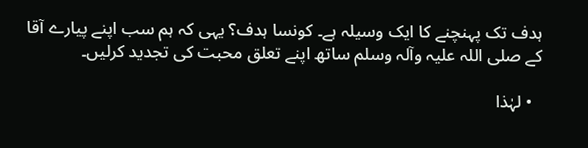ہدف تک پہنچنے کا ایک وسیلہ ہے۔ کونسا ہدف؟ یہی کہ ہم سب اپنے پیارے آقا کے صلی اللہ علیہ وآلہ وسلم ساتھ اپنے تعلق محبت کی تجدید کرلیں۔

  • لہٰذا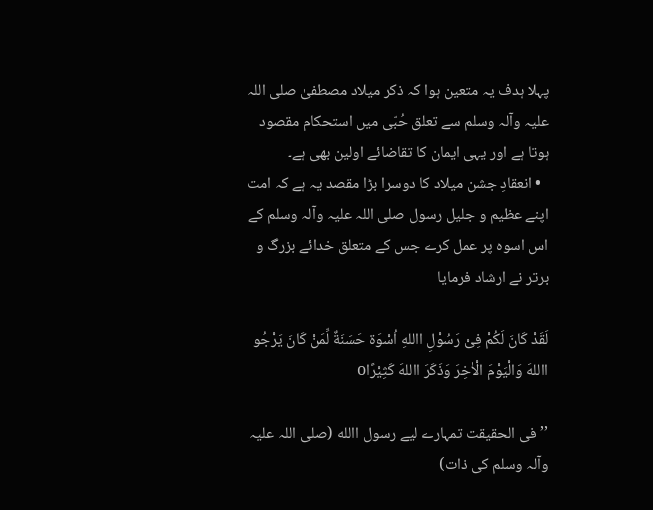پہلا ہدف یہ متعین ہوا کہ ذکر میلاد مصطفیٰ صلی اللہ علیہ وآلہ وسلم سے تعلق حُبّی میں استحکام مقصود ہوتا ہے اور یہی ایمان کا تقاضائے اولین بھی ہے۔
  • انعقادِ جشن میلاد کا دوسرا بڑا مقصد یہ ہے کہ امت اپنے عظیم و جلیل رسول صلی اللہ علیہ وآلہ وسلم کے اس اسوہ پر عمل کرے جس کے متعلق خدائے بزرگ و برتر نے ارشاد فرمایا

لَقَدْ کَانَ لَکُمْ فِیْ رَسُوْلِ االلهِ اُسْوَة حَسَنَةٌ لِّمَنْ کَانَ يَرْجُو االلهَ وَالْيَوْمَ الْاٰخِرَ وَذَکَرَ االلهَ کَثِيْرًاo

’’فی الحقیقت تمہارے لیے رسول االله (صلی اللہ علیہ وآلہ وسلم کی ذات)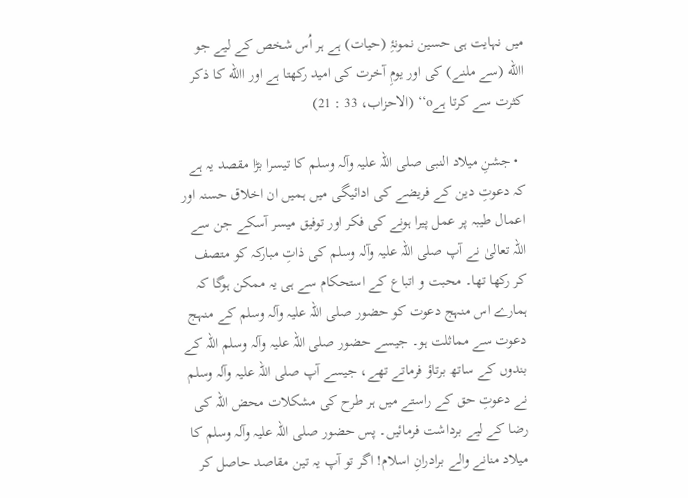میں نہایت ہی حسین نمونۂِ (حیات) ہے ہر اُس شخص کے لیے جو االله (سے ملنے) کی اور یومِ آخرت کی امید رکھتا ہے اور االله کا ذکر کثرت سے کرتا ہےo‘‘ (الاحزاب، 33 : 21)

  • جشنِ میلاد النبی صلی اللہ علیہ وآلہ وسلم کا تیسرا بڑا مقصد یہ ہے کہ دعوتِ دین کے فریضے کی ادائیگی میں ہمیں ان اخلاق حسنہ اور اعمال طیبہ پر عمل پیرا ہونے کی فکر اور توفیق میسر آسکے جن سے اللہ تعالیٰ نے آپ صلی اللہ علیہ وآلہ وسلم کی ذاتِ مبارکہ کو متصف کر رکھا تھا۔ محبت و اتباع کے استحکام سے ہی یہ ممکن ہوگا کہ ہمارے اس منہج دعوت کو حضور صلی اللہ علیہ وآلہ وسلم کے منہج دعوت سے مماثلت ہو۔ جیسے حضور صلی اللہ علیہ وآلہ وسلم اللہ کے بندوں کے ساتھ برتاؤ فرماتے تھے، جیسے آپ صلی اللہ علیہ وآلہ وسلم نے دعوتِ حق کے راستے میں ہر طرح کی مشکلات محض اللہ کی رضا کے لیے برداشت فرمائیں۔ پس حضور صلی اللہ علیہ وآلہ وسلم کا میلاد منانے والے برادرانِ اسلام! اگر تو آپ یہ تین مقاصد حاصل کر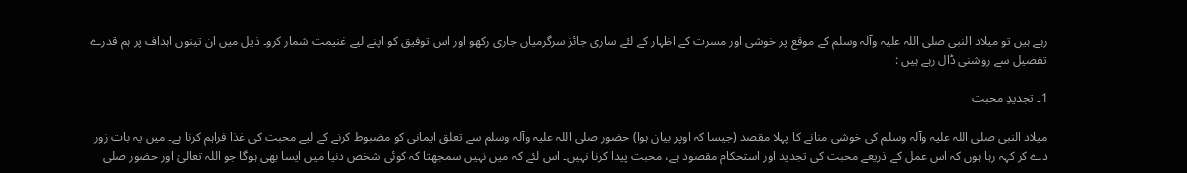رہے ہیں تو میلاد النبی صلی اللہ علیہ وآلہ وسلم کے موقع پر خوشی اور مسرت کے اظہار کے لئے ساری جائز سرگرمیاں جاری رکھو اور اس توفیق کو اپنے لیے غنیمت شمار کرو۔ ذیل میں ان تینوں اہداف پر ہم قدرے تفصیل سے روشنی ڈال رہے ہیں :

1۔ تجدیدِ محبت

میلاد النبی صلی اللہ علیہ وآلہ وسلم کی خوشی منانے کا پہلا مقصد (جیسا کہ اوپر بیان ہوا) حضور صلی اللہ علیہ وآلہ وسلم سے تعلق ایمانی کو مضبوط کرنے کے لیے محبت کی غذا فراہم کرنا ہے۔ میں یہ بات زور دے کر کہہ رہا ہوں کہ اس عمل کے ذریعے محبت کی تجدید اور استحکام مقصود ہے، محبت پیدا کرنا نہیں۔ اس لئے کہ میں نہیں سمجھتا کہ کوئی شخص دنیا میں ایسا بھی ہوگا جو اللہ تعالیٰ اور حضور صلی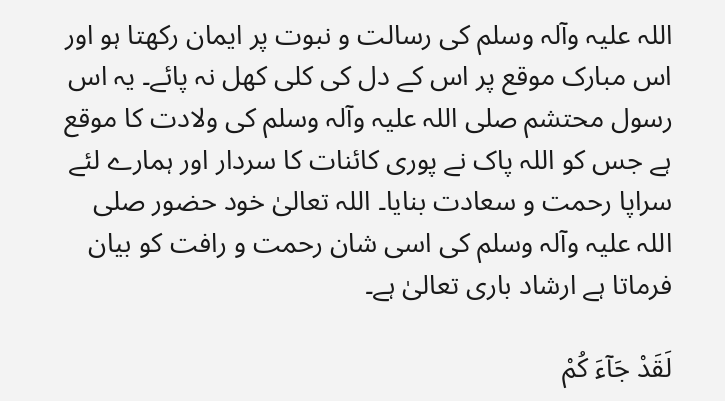اللہ علیہ وآلہ وسلم کی رسالت و نبوت پر ایمان رکھتا ہو اور اس مبارک موقع پر اس کے دل کی کلی کھل نہ پائے۔ یہ اس رسول محتشم صلی اللہ علیہ وآلہ وسلم کی ولادت کا موقع ہے جس کو اللہ پاک نے پوری کائنات کا سردار اور ہمارے لئے سراپا رحمت و سعادت بنایا۔ اللہ تعالیٰ خود حضور صلی اللہ علیہ وآلہ وسلم کی اسی شان رحمت و رافت کو بیان فرماتا ہے ارشاد باری تعالیٰ ہے۔

لَقَدْ جَآءَ کُمْ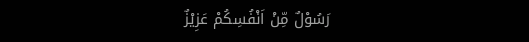رَسُوْلٌ مِّنْ اَنْفُسِکُمْ عَزِيْزٌ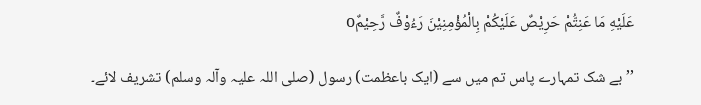عَلَيْهِ مَا عَنِتُّمْ حَرِيْصٌ عَلَيْکُمْ بِالْمُؤْمِنِيْنَ رَءُوْفٌ رَّحِيْمٌo

’’بے شک تمہارے پاس تم میں سے (ایک باعظمت) رسول (صلی اللہ علیہ وآلہ وسلم) تشریف لائے۔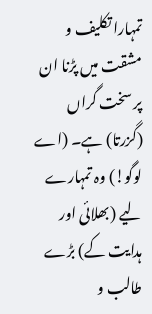تمہارا تکلیف و مشقت میں پڑنا ان پر سخت گراں (گزرتا) ہے۔ (اے لوگو!) وہ تمہارے لیے (بھلائی اور ہدایت کے) بڑے طالب و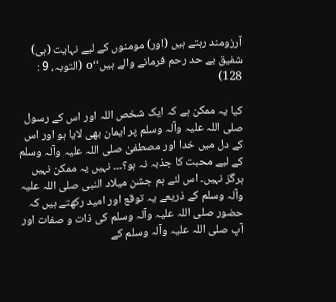آرزومند رہتے ہیں (اور) مومنوں کے لیے نہایت (ہی) شفیق بے حد رحم فرمانے والے ہیں‘‘o (التوبہ، 9 : 128)

کیا یہ ممکن ہے کہ ایک شخص اللہ اور اس کے رسول صلی اللہ علیہ وآلہ وسلم پر ایمان بھی لایا ہو اور اس کے دل میں خدا اور مصطفیٰ صلی اللہ علیہ وآلہ وسلم کے لیے محبت کا جذبہ نہ ہو؟۔۔۔ نہیں یہ ممکن نہیں ہرگز نہیں۔ اس لئے ہم جشن میلاد النبی صلی اللہ علیہ وآلہ وسلم کے ذریعے یہ توقع اور امید رکھتے ہیں کہ حضور صلی اللہ علیہ وآلہ وسلم کی ذات و صفات اور آپ صلی اللہ علیہ وآلہ وسلم کے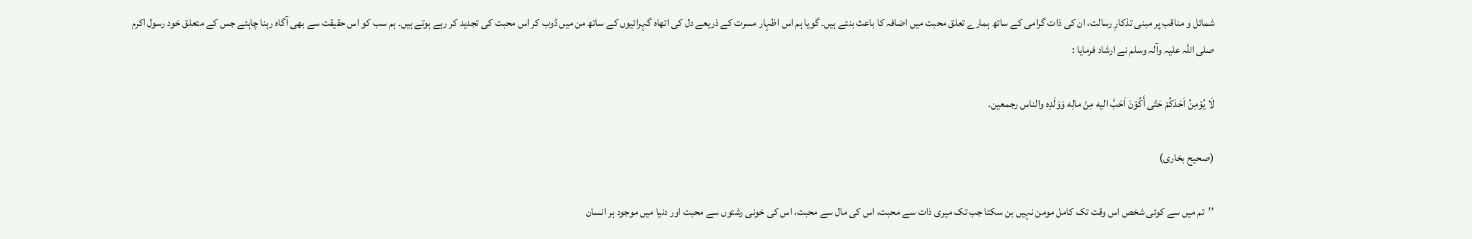شمائل و مناقب پر مبنی تذکارِ رسالت، ان کی ذات گرامی کے ساتھ ہمارے تعلق محبت میں اضافہ کا باعث بنتے ہیں۔ گویا ہم اس اظہار مسرت کے ذریعے دل کی اتھاہ گہرائیوں کے ساتھ من میں ڈوب کر اس محبت کی تجدید کر رہے ہوتے ہیں۔ ہم سب کو اس حقیقت سے بھی آگاہ رہنا چاہئے جس کے متعلق خود رسول اکرم صلی اللہ علیہ وآلہ وسلم نے ارشاد فرمایا :

لَا يُوْمِنُ اَحَدَکُمْ حَتّی أَکُوْنَ اَحَبَّ اليه مِنْ مالِه وَوَلَدِه والناس رجمعين.

(صحيح بخاری)

’’تم میں سے کوئی شخص اس وقت تک کامل مومن نہیں بن سکتا جب تک میری ذات سے محبت، اس کی مال سے محبت، اس کی خونی رشتوں سے محبت اور دنیا میں موجود ہر انسان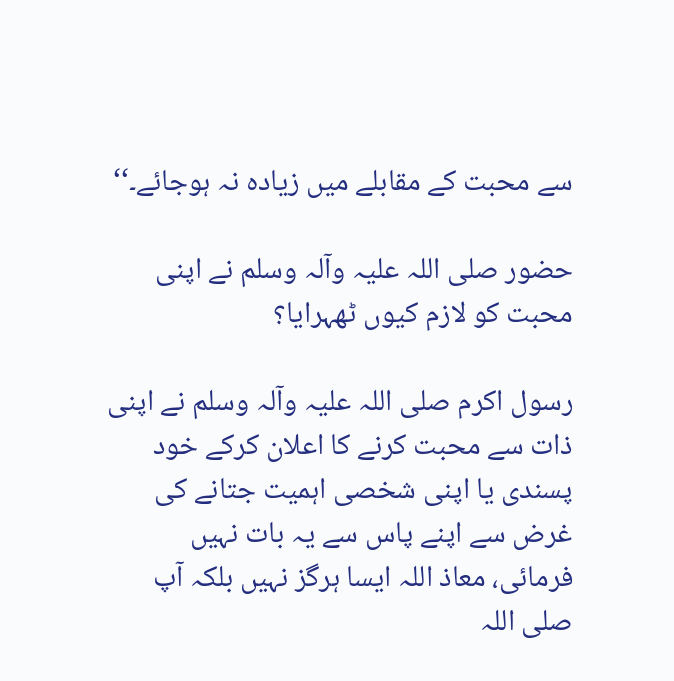سے محبت کے مقابلے میں زیادہ نہ ہوجائے۔‘‘

حضور صلی اللہ علیہ وآلہ وسلم نے اپنی محبت کو لازم کیوں ٹھہرایا؟

رسول اکرم صلی اللہ علیہ وآلہ وسلم نے اپنی ذات سے محبت کرنے کا اعلان کرکے خود پسندی یا اپنی شخصی اہمیت جتانے کی غرض سے اپنے پاس سے یہ بات نہیں فرمائی، معاذ اللہ ایسا ہرگز نہیں بلکہ آپ صلی اللہ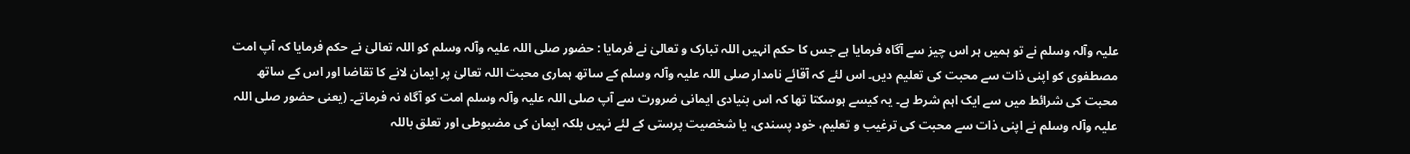علیہ وآلہ وسلم نے تو ہمیں ہر اس چیز سے آگاہ فرمایا ہے جس کا حکم انہیں اللہ تبارک و تعالیٰ نے فرمایا : حضور صلی اللہ علیہ وآلہ وسلم کو اللہ تعالیٰ نے حکم فرمایا کہ آپ امت مصطفوی کو اپنی ذات سے محبت کی تعلیم دیں۔ اس لئے کہ آقائے نامدار صلی اللہ علیہ وآلہ وسلم کے ساتھ ہماری محبت اللہ تعالیٰ پر ایمان لانے کا تقاضا اور اس کے ساتھ محبت کی شرائط میں سے ایک اہم شرط ہے۔ یہ کیسے ہوسکتا تھا کہ اس بنیادی ایمانی ضرورت سے آپ صلی اللہ علیہ وآلہ وسلم امت کو آگاہ نہ فرماتے۔ (یعنی حضور صلی اللہ علیہ وآلہ وسلم نے اپنی ذات سے محبت کی ترغیب و تعلیم، خود پسندی، یا شخصیت پرستی کے لئے نہیں بلکہ ایمان کی مضبوطی اور تعلق باللہ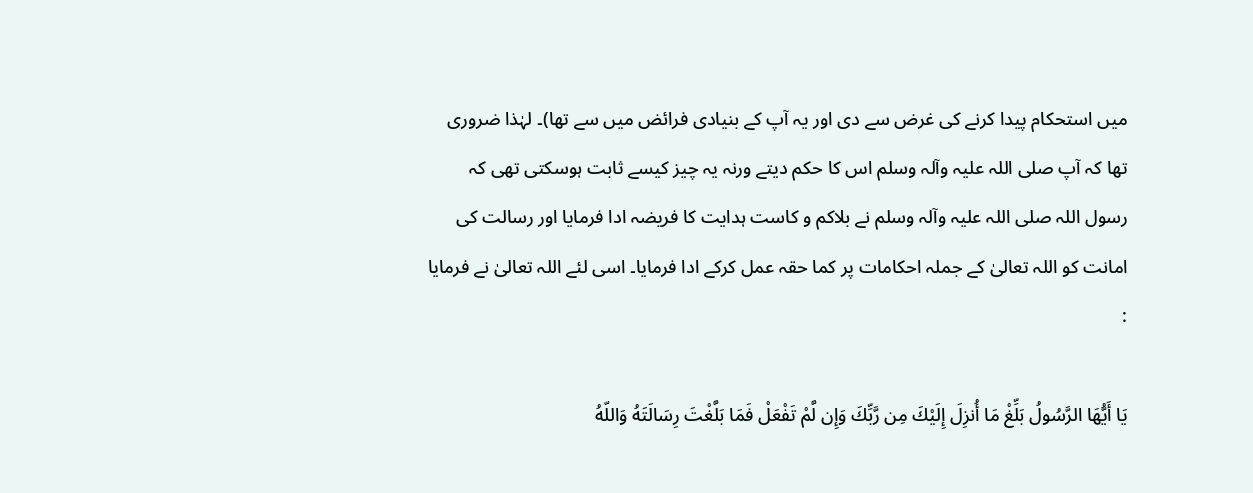میں استحکام پیدا کرنے کی غرض سے دی اور یہ آپ کے بنیادی فرائض میں سے تھا)۔ لہٰذا ضروری تھا کہ آپ صلی اللہ علیہ وآلہ وسلم اس کا حکم دیتے ورنہ یہ چیز کیسے ثابت ہوسکتی تھی کہ رسول اللہ صلی اللہ علیہ وآلہ وسلم نے بلاکم و کاست ہدایت کا فریضہ ادا فرمایا اور رسالت کی امانت کو اللہ تعالیٰ کے جملہ احکامات پر کما حقہ عمل کرکے ادا فرمایا۔ اسی لئے اللہ تعالیٰ نے فرمایا :

يَا أَيُّهَا الرَّسُولُ بَلِّغْ مَا أُنزِلَ إِلَيْكَ مِن رَّبِّكَ وَإِن لَّمْ تَفْعَلْ فَمَا بَلَّغْتَ رِسَالَتَهُ وَاللّهُ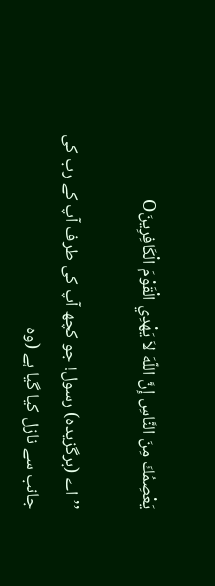يَعْصِمُكَ مِنَ النَّاسِ إِنَّ اللّهَ لاَ يَهْدِي الْقَوْمَ الْكَافِرِينَO

’’اے (برگزیدہ) رسول! جو کچھ آپ کی طرف آپ کے رب کی جانب سے نازل کیا گیا ہے (وہ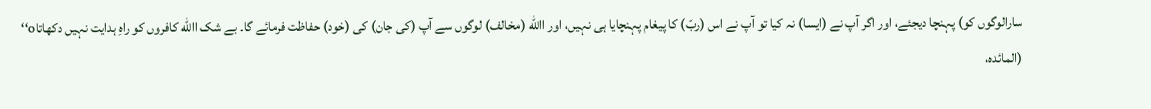سارالوگوں کو) پہنچا دیجئے، اور اگر آپ نے (ایسا) نہ کیا تو آپ نے اس (ربّ) کا پیغام پہنچایا ہی نہیں، اور االله (مخالف) لوگوں سے آپ (کی جان) کی (خود) حفاظت فرمائے گا۔ بے شک االله کافروں کو راہِ ہدایت نہیں دکھاتاo‘‘
(المائدہ،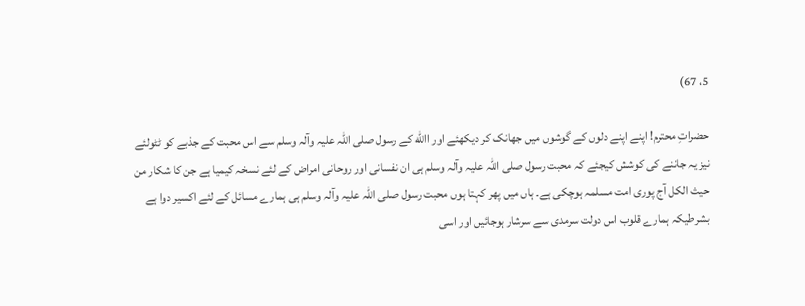5، 67)

حضراتِ محترم! اپنے اپنے دلوں کے گوشوں میں جھانک کر دیکھئے اور االله کے رسول صلی اللہ علیہ وآلہ وسلم سے اس محبت کے جذبے کو ٹٹولئے نیز یہ جاننے کی کوشش کیجئے کہ محبت رسول صلی اللہ علیہ وآلہ وسلم ہی ان نفسانی اور روحانی امراض کے لئے نسخہ کیمیا ہے جن کا شکار من حیث الکل آج پوری امت مسلمہ ہوچکی ہے۔ ہاں میں پھر کہتا ہوں محبت رسول صلی اللہ علیہ وآلہ وسلم ہی ہمارے مسائل کے لئے اکسیر دوا ہے بشرطیکہ ہمارے قلوب اس دولت سرمدی سے سرشار ہوجائیں اور اسی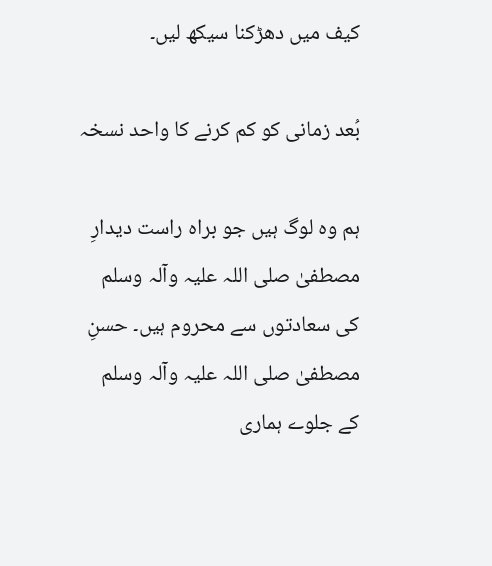کیف میں دھڑکنا سیکھ لیں۔

بُعد زمانی کو کم کرنے کا واحد نسخہ

ہم وہ لوگ ہیں جو براہ راست دیدارِ مصطفیٰ صلی اللہ علیہ وآلہ وسلم کی سعادتوں سے محروم ہیں۔ حسنِ مصطفیٰ صلی اللہ علیہ وآلہ وسلم کے جلوے ہماری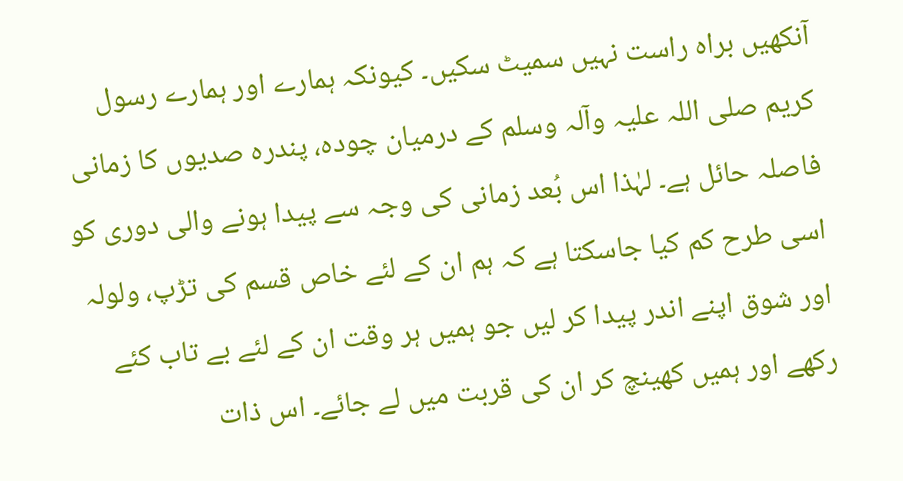آنکھیں براہ راست نہیں سمیٹ سکیں۔ کیونکہ ہمارے اور ہمارے رسول کریم صلی اللہ علیہ وآلہ وسلم کے درمیان چودہ، پندرہ صدیوں کا زمانی فاصلہ حائل ہے۔ لہٰذا اس بُعد زمانی کی وجہ سے پیدا ہونے والی دوری کو اسی طرح کم کیا جاسکتا ہے کہ ہم ان کے لئے خاص قسم کی تڑپ، ولولہ اور شوق اپنے اندر پیدا کر لیں جو ہمیں ہر وقت ان کے لئے بے تاب کئے رکھے اور ہمیں کھینچ کر ان کی قربت میں لے جائے۔ اس ذات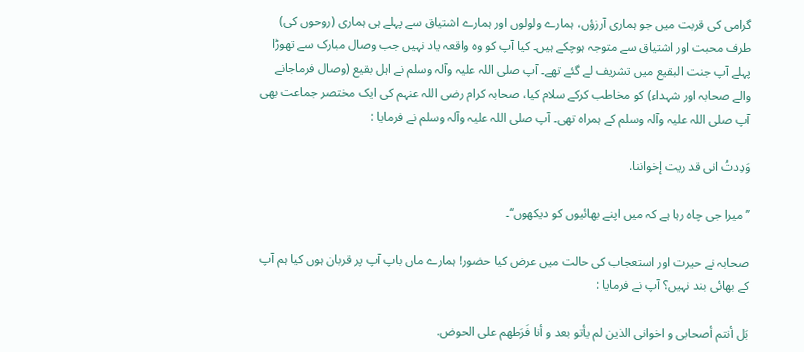گرامی کی قربت میں جو ہماری آرزؤں، ہمارے ولولوں اور ہمارے اشتیاق سے پہلے ہی ہماری (روحوں کی) طرف محبت اور اشتیاق سے متوجہ ہوچکے ہیں۔ کیا آپ کو وہ واقعہ یاد نہیں جب وصال مبارک سے تھوڑا پہلے آپ جنت البقیع میں تشریف لے گئے تھے۔ آپ صلی اللہ علیہ وآلہ وسلم نے اہل بقیع (وصال فرماجانے والے صحابہ اور شہداء) کو مخاطب کرکے سلام کیا، صحابہ کرام رضی اللہ عنہم کی ایک مختصر جماعت بھی آپ صلی اللہ علیہ وآلہ وسلم کے ہمراہ تھی۔ آپ صلی اللہ علیہ وآلہ وسلم نے فرمایا :

وَدِدتُ انی قد ريت إخواننا.

’’میرا جی چاہ رہا ہے کہ میں اپنے بھائیوں کو دیکھوں‘‘۔

صحابہ نے حیرت اور استعجاب کی حالت میں عرض کیا حضور! ہمارے ماں باپ آپ پر قربان ہوں کیا ہم آپ کے بھائی بند نہیں؟ آپ نے فرمایا :

بَل أنتم أصحابی و اخوانی الذين لم يأتو بعد و أنا فَرَطهم علی الحوض.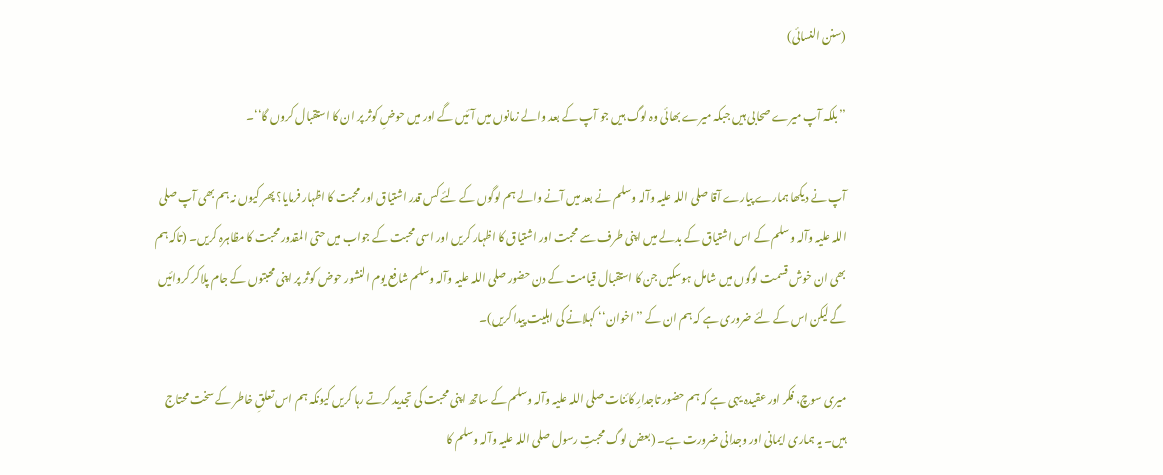(سنن النسائی)

’’بلکہ آپ میرے صحابی ہیں جبکہ میرے بھائی وہ لوگ ہیں جو آپ کے بعد والے زمانوں میں آئیں گے اور میں حوضِ کوثر پر ان کا استقبال کروں گا‘‘۔

آپ نے دیکھا ہمارے پیارے آقا صلی اللہ علیہ وآلہ وسلم نے بعد میں آنے والے ہم لوگوں کے لئے کس قدر اشتیاق اور محبت کا اظہار فرمایا؟ پھر کیوں نہ ہم بھی آپ صلی اللہ علیہ وآلہ وسلم کے اس اشتیاق کے بدلے میں اپنی طرف سے محبت اور اشتیاق کا اظہار کریں اور اسی محبت کے جواب میں حتی المقدور محبت کا مظاہرہ کریں۔ (تاکہ ہم بھی ان خوش قسمت لوگوں میں شامل ہوسکیں جن کا استقبال قیامت کے دن حضور صلی اللہ علیہ وآلہ وسلم شافع یوم النشور حوض کوثر پر اپنی محبتوں کے جام پلاکر کروائیں گے لیکن اس کے لئے ضروری ہے کہ ہم ان کے ’’اخوان‘‘ کہلانے کی اہلیت پیدا کریں)۔

میری سوچ، فکر اور عقیدہ یہی ہے کہ ہم حضور تاجدارِ کائنات صلی اللہ علیہ وآلہ وسلم کے ساتھ اپنی محبت کی تجدید کرتے رہا کریں کیونکہ ہم اس تعلقِ خاطر کے سخت محتاج ہیں۔ یہ ہماری ایمانی اور وجدانی ضرورت ہے۔ (بعض لوگ محبتِ رسول صلی اللہ علیہ وآلہ وسلم کا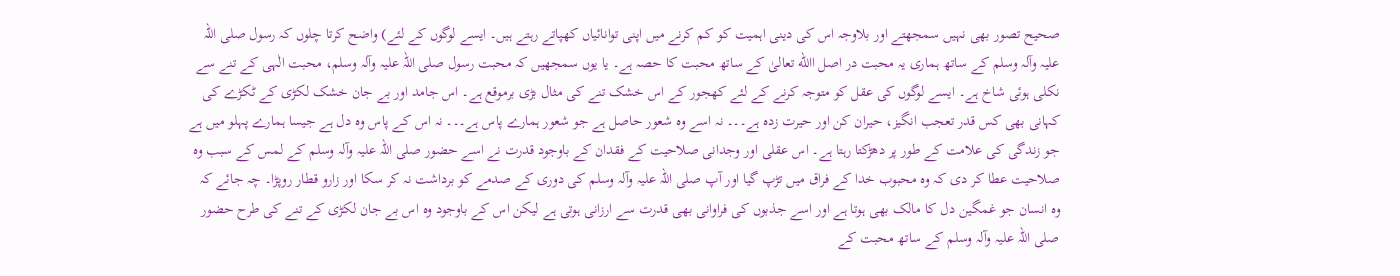صحیح تصور بھی نہیں سمجھتے اور بلاوجہ اس کی دینی اہمیت کو کم کرنے میں اپنی توانائیاں کھپاتے رہتے ہیں۔ ایسے لوگوں کے لئے) واضح کرتا چلوں کہ رسول صلی اللہ علیہ وآلہ وسلم کے ساتھ ہماری یہ محبت در اصل االله تعالیٰ کے ساتھ محبت کا حصہ ہے۔ یا یوں سمجھیں کہ محبت رسول صلی اللہ علیہ وآلہ وسلم، محبت الٰہی کے تنے سے نکلی ہوئی شاخ ہے۔ ایسے لوگوں کی عقل کو متوجہ کرنے کے لئے کھجور کے اس خشک تنے کی مثال بڑی برموقع ہے۔ اس جامد اور بے جان خشک لکڑی کے ٹکڑے کی کہانی بھی کس قدر تعجب انگیز، حیران کن اور حیرت زدہ ہے۔۔۔ نہ اسے وہ شعور حاصل ہے جو شعور ہمارے پاس ہے۔۔۔ نہ اس کے پاس وہ دل ہے جیسا ہمارے پہلو میں ہے جو زندگی کی علامت کے طور پر دھڑکتا رہتا ہے۔ اس عقلی اور وجدانی صلاحیت کے فقدان کے باوجود قدرت نے اسے حضور صلی اللہ علیہ وآلہ وسلم کے لمس کے سبب وہ صلاحیت عطا کر دی کہ وہ محبوب خدا کے فراق میں تڑپ گیا اور آپ صلی اللہ علیہ وآلہ وسلم کی دوری کے صدمے کو برداشت نہ کر سکا اور زارو قطار روپڑا۔ چہ جائے کہ وہ انسان جو غمگین دل کا مالک بھی ہوتا ہے اور اسے جذبوں کی فراوانی بھی قدرت سے ارزانی ہوتی ہے لیکن اس کے باوجود وہ اس بے جان لکڑی کے تنے کی طرح حضور صلی اللہ علیہ وآلہ وسلم کے ساتھ محبت کے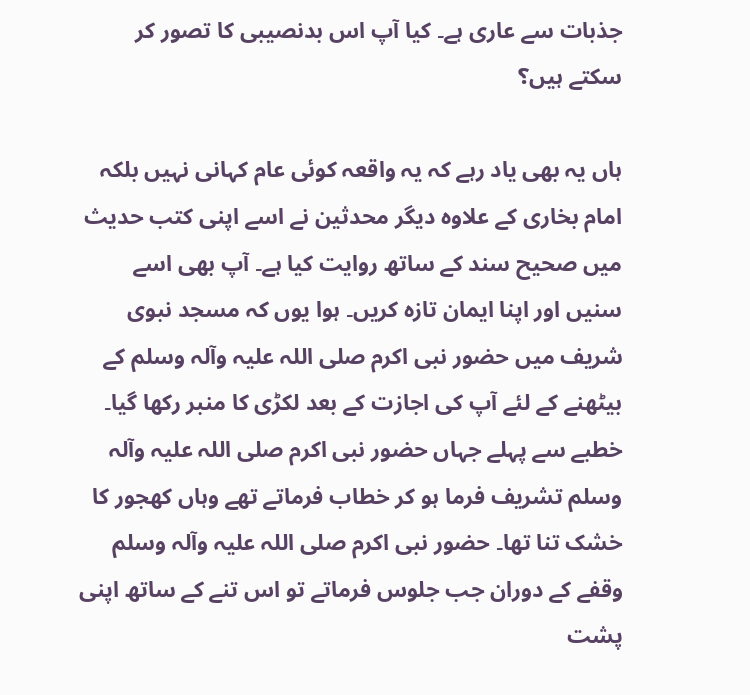جذبات سے عاری ہے۔ کیا آپ اس بدنصیبی کا تصور کر سکتے ہیں؟

ہاں یہ بھی یاد رہے کہ یہ واقعہ کوئی عام کہانی نہیں بلکہ امام بخاری کے علاوہ دیگر محدثین نے اسے اپنی کتب حدیث میں صحیح سند کے ساتھ روایت کیا ہے۔ آپ بھی اسے سنیں اور اپنا ایمان تازہ کریں۔ ہوا یوں کہ مسجد نبوی شریف میں حضور نبی اکرم صلی اللہ علیہ وآلہ وسلم کے بیٹھنے کے لئے آپ کی اجازت کے بعد لکڑی کا منبر رکھا گیا۔ خطبے سے پہلے جہاں حضور نبی اکرم صلی اللہ علیہ وآلہ وسلم تشریف فرما ہو کر خطاب فرماتے تھے وہاں کھجور کا خشک تنا تھا۔ حضور نبی اکرم صلی اللہ علیہ وآلہ وسلم وقفے کے دوران جب جلوس فرماتے تو اس تنے کے ساتھ اپنی پشت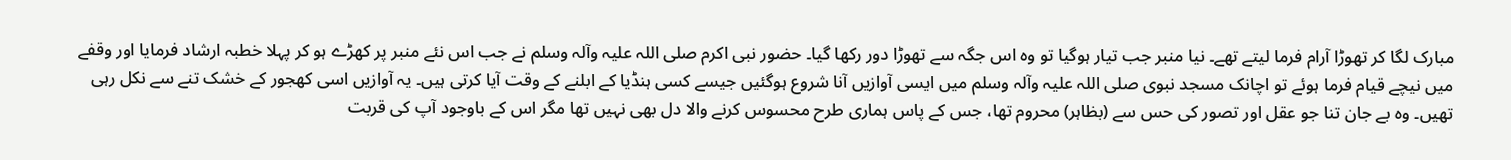مبارک لگا کر تھوڑا آرام فرما لیتے تھے۔ نیا منبر جب تیار ہوگیا تو وہ اس جگہ سے تھوڑا دور رکھا گیا۔ حضور نبی اکرم صلی اللہ علیہ وآلہ وسلم نے جب اس نئے منبر پر کھڑے ہو کر پہلا خطبہ ارشاد فرمایا اور وقفے میں نیچے قیام فرما ہوئے تو اچانک مسجد نبوی صلی اللہ علیہ وآلہ وسلم میں ایسی آوازیں آنا شروع ہوگئیں جیسے کسی ہنڈیا کے ابلنے کے وقت آیا کرتی ہیں۔ یہ آوازیں اسی کھجور کے خشک تنے سے نکل رہی تھیں۔ وہ بے جان تنا جو عقل اور تصور کی حس سے (بظاہر) محروم تھا، جس کے پاس ہماری طرح محسوس کرنے والا دل بھی نہیں تھا مگر اس کے باوجود آپ کی قربت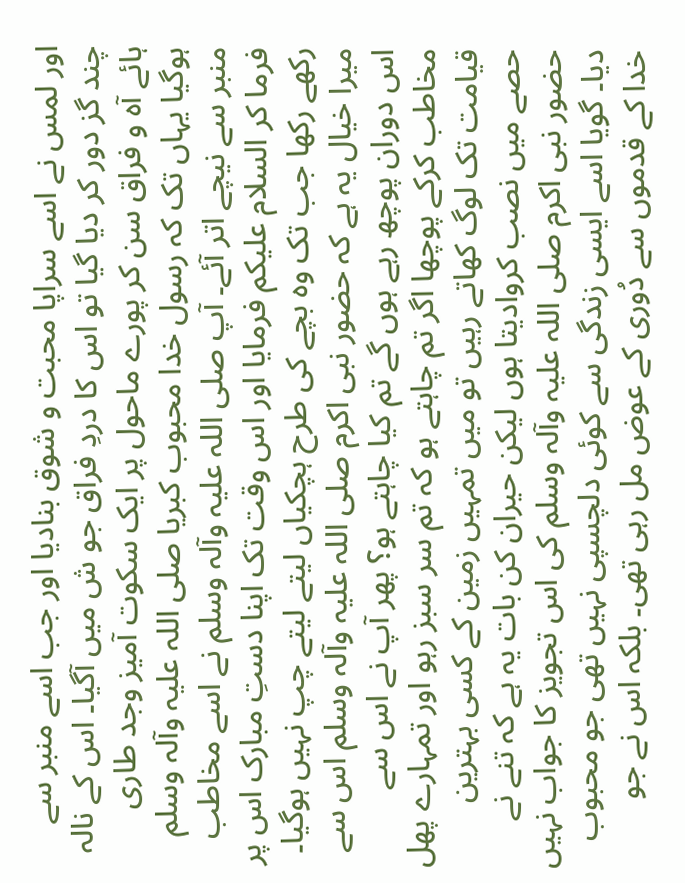اور لمس نے اسے سراپا محبت و شوق بنادیا اور جب اسے منبر سے چند گز دور کر دیا گیا تو اس کا دردِ فراق جو ش میں آگیا۔ اس کے نالہ ہائے آہ و فراق سن کر پورے ماحول پر ایک سکوت آمیز وجد طاری ہوگیا یہاں تک کہ رسول خدا محبوب کبریا صلی اللہ علیہ وآلہ وسلم منبر سے نیچے اتر آئے۔ آپ صلی اللہ علیہ وآلہ وسلم نے اسے مخاطب فرما کر السلام علیکم فرمایا اور اس وقت تک اپنا دستِ مبارک اس پر رکھے رکھا جب تک وہ بچے کی طرح ہچکیاں لیتے لیتے چپ نہیں ہوگیا۔ میرا خیال یہ ہے کہ حضور نبی اکرم صلی اللہ علیہ وآلہ وسلم اس سے اس دوران پوچھ رہے ہوں گے تم کیا چاہتے ہو؟ پھر آپ نے اس سے مخاطب کرکے پوچھا اگر تم چاہتے ہو کہ تم سر سبز رہو اور تمہارے پھل قیامت تک لوگ کھاتے رہیں تو میں تمہیں زمین کے کسی بہترین حصے میں نصب کروادیتا ہوں لیکن حیران کن بات یہ ہے کہ تنے نے حضور نبی اکرم صلی اللہ علیہ وآلہ وسلم کی اس تجویز کا جواب نہیں دیا۔ گویا اسے ایسی زندگی سے کوئی دلچسپی نہیں تھی جو محبوب خدا کے قدموں سے دُوری کے عوض مل رہی تھی۔ بلکہ اس نے جو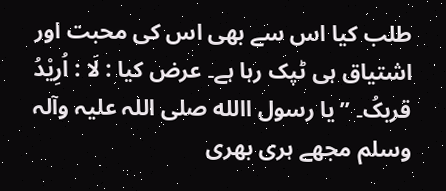طلب کیا اس سے بھی اس کی محبت اور اشتیاق ہی ٹپک رہا ہے۔ عرض کیا : لَا : اُرِیْدُ قربکُ۔ ’’یا رسول االله صلی اللہ علیہ وآلہ وسلم مجھے ہری بھری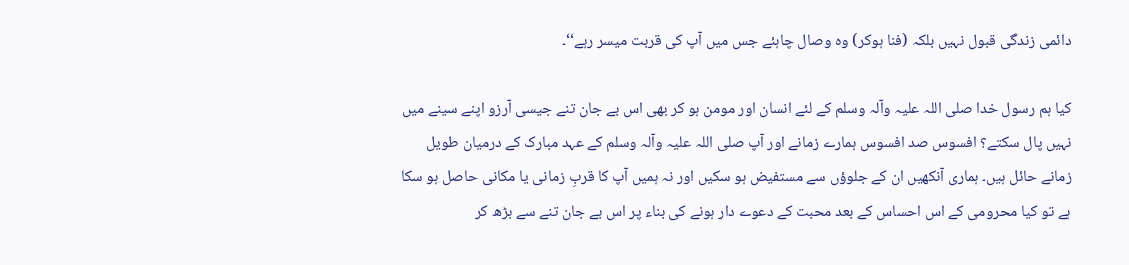دائمی زندگی قبول نہیں بلکہ (فنا ہوکر) وہ وصال چاہئے جس میں آپ کی قربت میسر رہے‘‘۔

کیا ہم رسول خدا صلی اللہ علیہ وآلہ وسلم کے لئے انسان اور مومن ہو کر بھی اس بے جان تنے جیسی آرزو اپنے سینے میں نہیں پال سکتے؟ افسوس صد افسوس ہمارے زمانے اور آپ صلی اللہ علیہ وآلہ وسلم کے عہد مبارک کے درمیان طویل زمانے حائل ہیں۔ ہماری آنکھیں ان کے جلوؤں سے مستفیض ہو سکیں اور نہ ہمیں آپ کا قربِ زمانی یا مکانی حاصل ہو سکا ہے تو کیا محرومی کے اس احساس کے بعد محبت کے دعوے دار ہونے کی بناء پر اس بے جان تنے سے بڑھ کر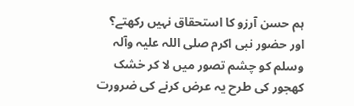ہم حسن آرزو کا استحقاق نہیں رکھتے؟ اور حضور نبی اکرم صلی اللہ علیہ وآلہ وسلم کو چشم تصور میں لا کر خشک کھجور کی طرح یہ عرض کرنے کی ضرورت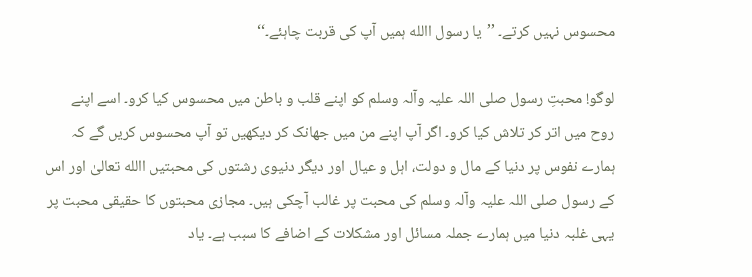محسوس نہیں کرتے۔ ’’یا رسول االله ہمیں آپ کی قربت چاہئے۔‘‘

لوگو! محبتِ رسول صلی اللہ علیہ وآلہ وسلم کو اپنے قلب و باطن میں محسوس کیا کرو۔ اسے اپنے روح میں اتر کر تلاش کیا کرو۔ اگر آپ اپنے من میں جھانک کر دیکھیں تو آپ محسوس کریں گے کہ ہمارے نفوس پر دنیا کے مال و دولت، اہل و عیال اور دیگر دنیوی رشتوں کی محبتیں االله تعالیٰ اور اس کے رسول صلی اللہ علیہ وآلہ وسلم کی محبت پر غالب آچکی ہیں۔ مجازی محبتوں کا حقیقی محبت پر یہی غلبہ دنیا میں ہمارے جملہ مسائل اور مشکلات کے اضافے کا سبب ہے۔ یاد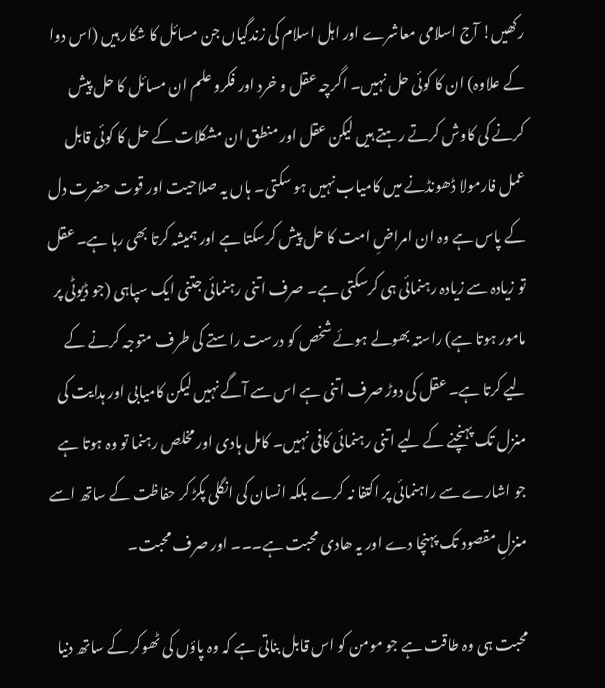رکھیں! آج اسلامی معاشرے اور اہل اسلام کی زندگیاں جن مسائل کا شکار ہیں (اس دوا کے علاوہ) ان کا کوئی حل نہیں۔ اگرچہ عقل و خرد اور فکرو علم ان مسائل کا حل پیش کرنے کی کاوش کرتے رہتے ہیں لیکن عقل اور منطق ان مشکلات کے حل کا کوئی قابل عمل فارمولا ڈھونڈنے میں کامیاب نہیں ہو سکتی۔ ہاں یہ صلاحیت اور قوت حضرت دل کے پاس ہے وہ ان امراضِ امت کا حل پیش کرسکتا ہے اور ہمیشہ کرتا بھی رہا ہے۔ عقل تو زیادہ سے زیادہ رہنمائی ہی کرسکتی ہے۔ صرف اتنی رہنمائی جتنی ایک سپاہی (جو ڈیوٹی پر مامور ہوتا ہے) راستہ بھولے ہوئے شخص کو درست راستے کی طرف متوجہ کرنے کے لیے کرتا ہے۔ عقل کی دوڑ صرف اتنی ہے اس سے آگے نہیں لیکن کامیابی اور ہدایت کی منزل تک پہنچنے کے لیے اتنی رہنمائی کافی نہیں۔ کامل ہادی اور مخلص رہنما تو وہ ہوتا ہے جو اشارے سے راہنمائی پر اکتفا نہ کرے بلکہ انسان کی انگلی پکڑ کر حفاظت کے ساتھ اسے منزلِ مقصود تک پہنچا دے اور یہ ھادی محبت ہے۔۔۔ اور صرف محبت۔

محبت ہی وہ طاقت ہے جو مومن کو اس قابل بناتی ہے کہ وہ پاؤں کی ٹھوکر کے ساتھ دنیا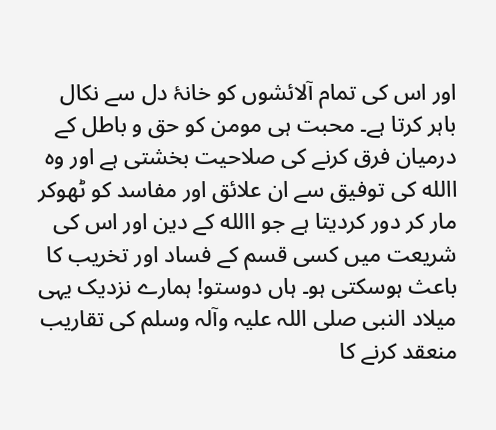اور اس کی تمام آلائشوں کو خانۂ دل سے نکال باہر کرتا ہے۔ محبت ہی مومن کو حق و باطل کے درمیان فرق کرنے کی صلاحیت بخشتی ہے اور وہ االله کی توفیق سے ان علائق اور مفاسد کو ٹھوکر مار کر دور کردیتا ہے جو االله کے دین اور اس کی شریعت میں کسی قسم کے فساد اور تخریب کا باعث ہوسکتی ہو۔ ہاں دوستو! ہمارے نزدیک یہی میلاد النبی صلی اللہ علیہ وآلہ وسلم کی تقاریب منعقد کرنے کا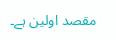مقصد اولین ہے۔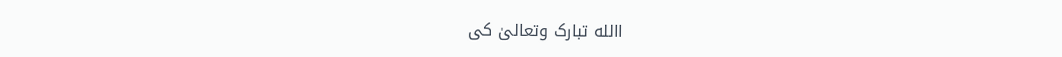االله تبارک وتعالیٰ کی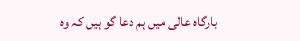بارگاہ عالی میں ہم دعا گو ہیں کہ وہ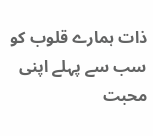ذات ہمارے قلوب کو سب سے پہلے اپنی محبت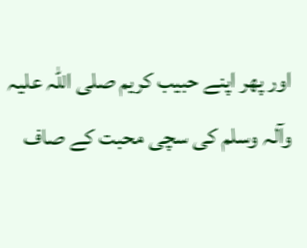اور پھر اپنے حبیب کریم صلی اللہ علیہ وآلہ وسلم کی سچی محبت کے صاف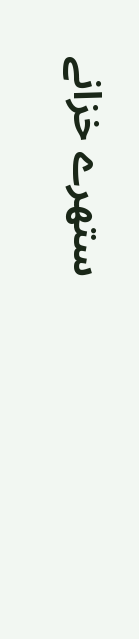ستھرے خزانے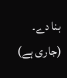بنا دے۔ (جاری ہے)